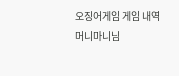오징어게임 게임 내역
머니마니님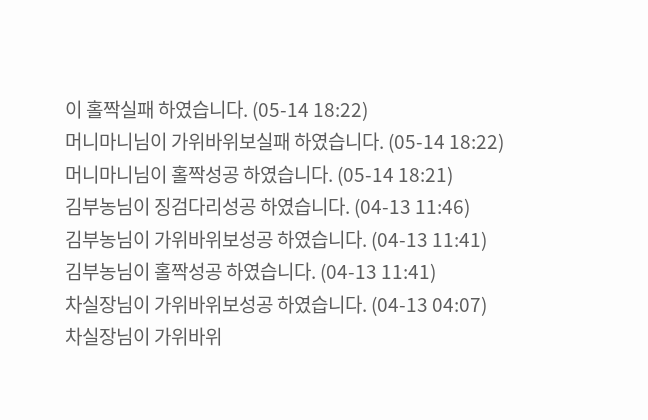이 홀짝실패 하였습니다. (05-14 18:22)
머니마니님이 가위바위보실패 하였습니다. (05-14 18:22)
머니마니님이 홀짝성공 하였습니다. (05-14 18:21)
김부농님이 징검다리성공 하였습니다. (04-13 11:46)
김부농님이 가위바위보성공 하였습니다. (04-13 11:41)
김부농님이 홀짝성공 하였습니다. (04-13 11:41)
차실장님이 가위바위보성공 하였습니다. (04-13 04:07)
차실장님이 가위바위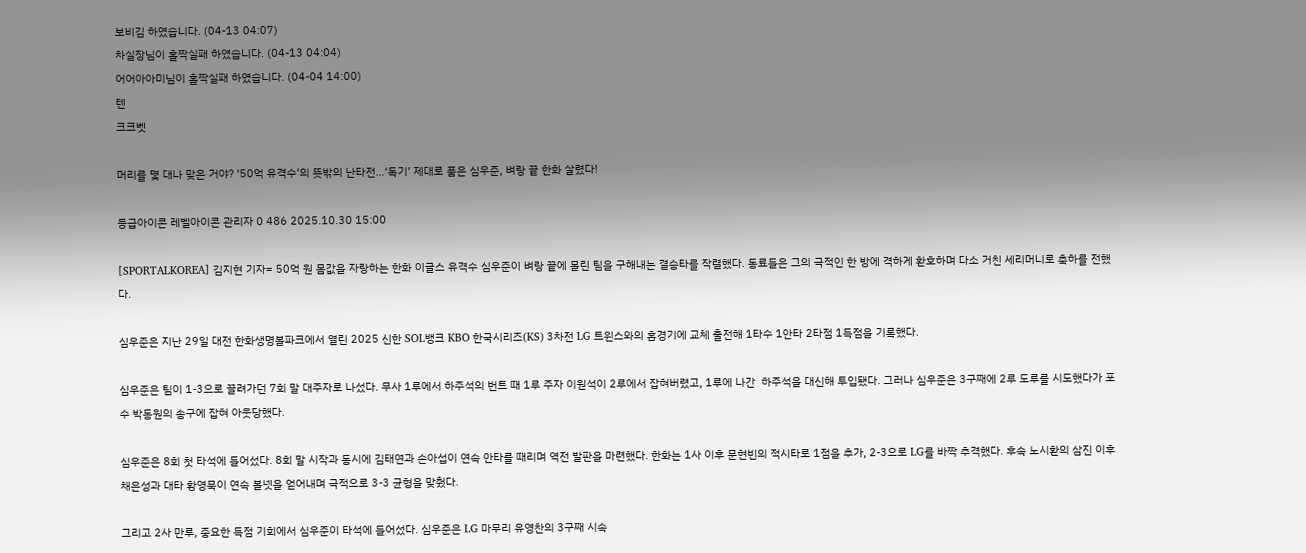보비김 하였습니다. (04-13 04:07)
차실장님이 홀짝실패 하였습니다. (04-13 04:04)
어어아아미님이 홀짝실패 하였습니다. (04-04 14:00)
텐
크크벳

머리를 몇 대나 맞은 거야? ‘50억 유격수’의 뜻밖의 난타전…‘독기’ 제대로 품은 심우준, 벼랑 끝 한화 살렸다!

등급아이콘 레벨아이콘 관리자 0 486 2025.10.30 15:00

[SPORTALKOREA] 김지현 기자= 50억 원 몸값을 자랑하는 한화 이글스 유격수 심우준이 벼랑 끝에 몰린 팀을 구해내는 결승타를 작렬했다. 동료들은 그의 극적인 한 방에 격하게 환호하며 다소 거친 세리머니로 축하를 전했다.

심우준은 지난 29일 대전 한화생명볼파크에서 열린 2025 신한 SOL뱅크 KBO 한국시리즈(KS) 3차전 LG 트윈스와의 홈경기에 교체 출전해 1타수 1안타 2타점 1득점을 기록했다.

심우준은 팀이 1-3으로 끌려가던 7회 말 대주자로 나섰다. 무사 1루에서 하주석의 번트 때 1루 주자 이원석이 2루에서 잡혀버렸고, 1루에 나간  하주석을 대신해 투입됐다. 그러나 심우준은 3구째에 2루 도루를 시도했다가 포수 박동원의 송구에 잡혀 아웃당했다.

심우준은 8회 첫 타석에 들어섰다. 8회 말 시작과 동시에 김태연과 손아섭이 연속 안타를 때리며 역전 발판을 마련했다. 한화는 1사 이후 문현빈의 적시타로 1점을 추가, 2-3으로 LG를 바짝 추격했다. 후속 노시환의 삼진 이후 채은성과 대타 황영묵이 연속 볼넷을 얻어내며 극적으로 3-3 균형을 맞췄다.

그리고 2사 만루, 중요한 득점 기회에서 심우준이 타석에 들어섰다. 심우준은 LG 마무리 유영찬의 3구째 시속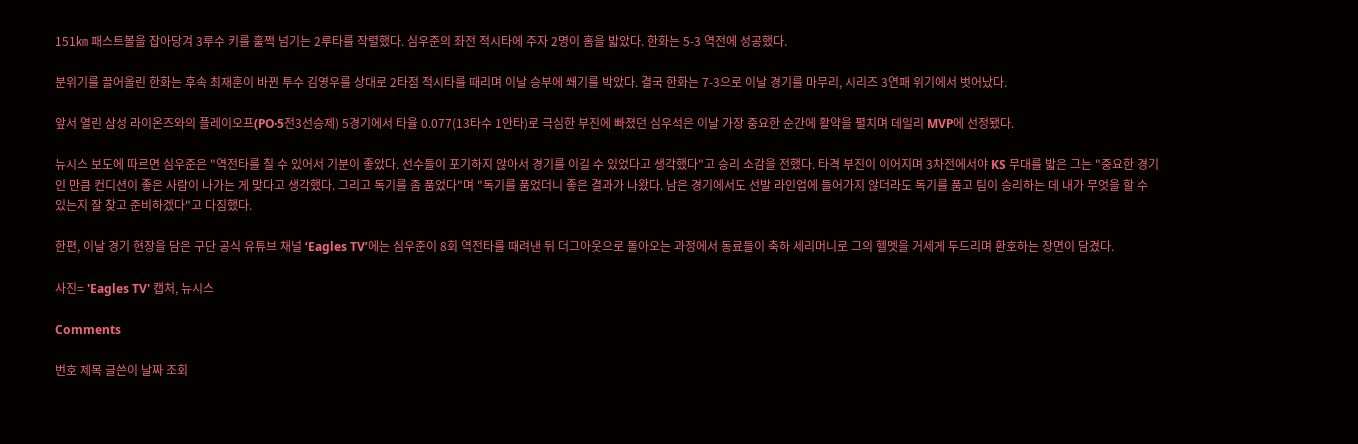151㎞ 패스트볼을 잡아당겨 3루수 키를 훌쩍 넘기는 2루타를 작렬했다. 심우준의 좌전 적시타에 주자 2명이 홈을 밟았다. 한화는 5-3 역전에 성공했다.

분위기를 끌어올린 한화는 후속 최재훈이 바뀐 투수 김영우를 상대로 2타점 적시타를 때리며 이날 승부에 쐐기를 박았다. 결국 한화는 7-3으로 이날 경기를 마무리, 시리즈 3연패 위기에서 벗어났다.

앞서 열린 삼성 라이온즈와의 플레이오프(PO·5전3선승제) 5경기에서 타율 0.077(13타수 1안타)로 극심한 부진에 빠졌던 심우석은 이날 가장 중요한 순간에 활약을 펼치며 데일리 MVP에 선정됐다.

뉴시스 보도에 따르면 심우준은 "역전타를 칠 수 있어서 기분이 좋았다. 선수들이 포기하지 않아서 경기를 이길 수 있었다고 생각했다"고 승리 소감을 전했다. 타격 부진이 이어지며 3차전에서야 KS 무대를 밟은 그는 "중요한 경기인 만큼 컨디션이 좋은 사람이 나가는 게 맞다고 생각했다. 그리고 독기를 좀 품었다"며 "독기를 품었더니 좋은 결과가 나왔다. 남은 경기에서도 선발 라인업에 들어가지 않더라도 독기를 품고 팀이 승리하는 데 내가 무엇을 할 수 있는지 잘 찾고 준비하겠다"고 다짐했다.

한편, 이날 경기 현장을 담은 구단 공식 유튜브 채널 ‘Eagles TV’에는 심우준이 8회 역전타를 때려낸 뒤 더그아웃으로 돌아오는 과정에서 동료들이 축하 세리머니로 그의 헬멧을 거세게 두드리며 환호하는 장면이 담겼다.

사진= 'Eagles TV' 캡처, 뉴시스

Comments

번호 제목 글쓴이 날짜 조회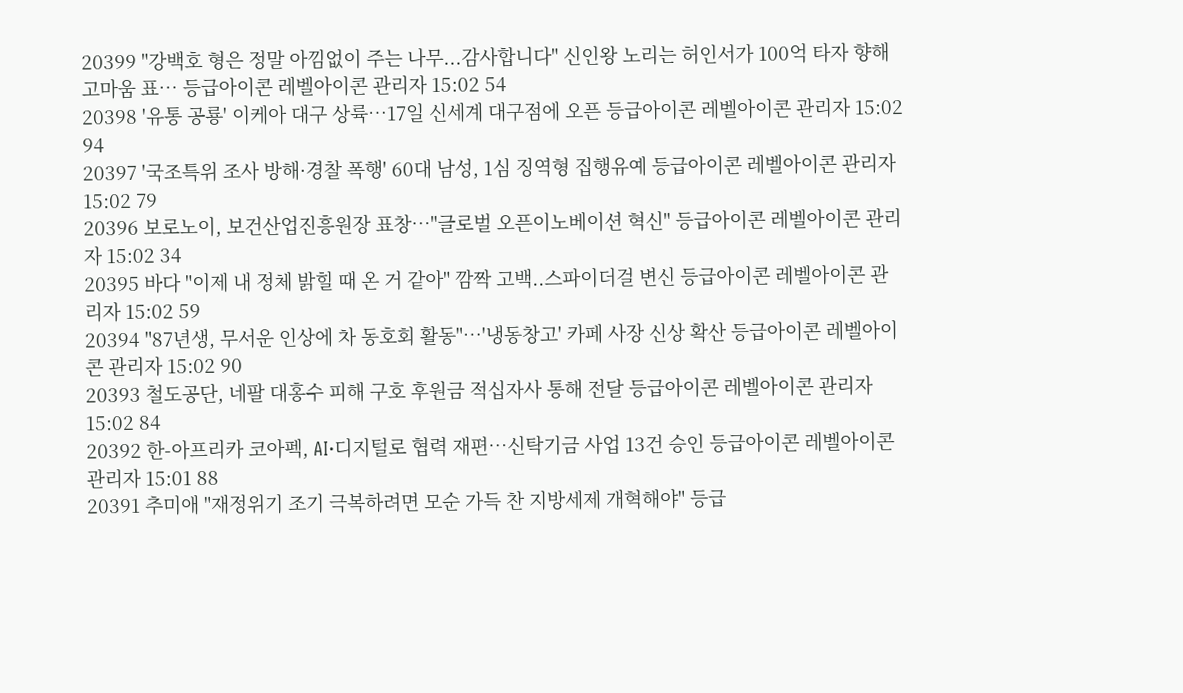20399 "강백호 형은 정말 아낌없이 주는 나무...감사합니다" 신인왕 노리는 허인서가 100억 타자 향해 고마움 표… 등급아이콘 레벨아이콘 관리자 15:02 54
20398 '유통 공룡' 이케아 대구 상륙…17일 신세계 대구점에 오픈 등급아이콘 레벨아이콘 관리자 15:02 94
20397 '국조특위 조사 방해·경찰 폭행' 60대 남성, 1심 징역형 집행유예 등급아이콘 레벨아이콘 관리자 15:02 79
20396 보로노이, 보건산업진흥원장 표창…"글로벌 오픈이노베이션 혁신" 등급아이콘 레벨아이콘 관리자 15:02 34
20395 바다 "이제 내 정체 밝힐 때 온 거 같아" 깜짝 고백..스파이더걸 변신 등급아이콘 레벨아이콘 관리자 15:02 59
20394 "87년생, 무서운 인상에 차 동호회 활동"…'냉동창고' 카페 사장 신상 확산 등급아이콘 레벨아이콘 관리자 15:02 90
20393 철도공단, 네팔 대홍수 피해 구호 후원금 적십자사 통해 전달 등급아이콘 레벨아이콘 관리자 15:02 84
20392 한-아프리카 코아펙, AI·디지털로 협력 재편…신탁기금 사업 13건 승인 등급아이콘 레벨아이콘 관리자 15:01 88
20391 추미애 "재정위기 조기 극복하려면 모순 가득 찬 지방세제 개혁해야" 등급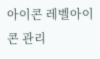아이콘 레벨아이콘 관리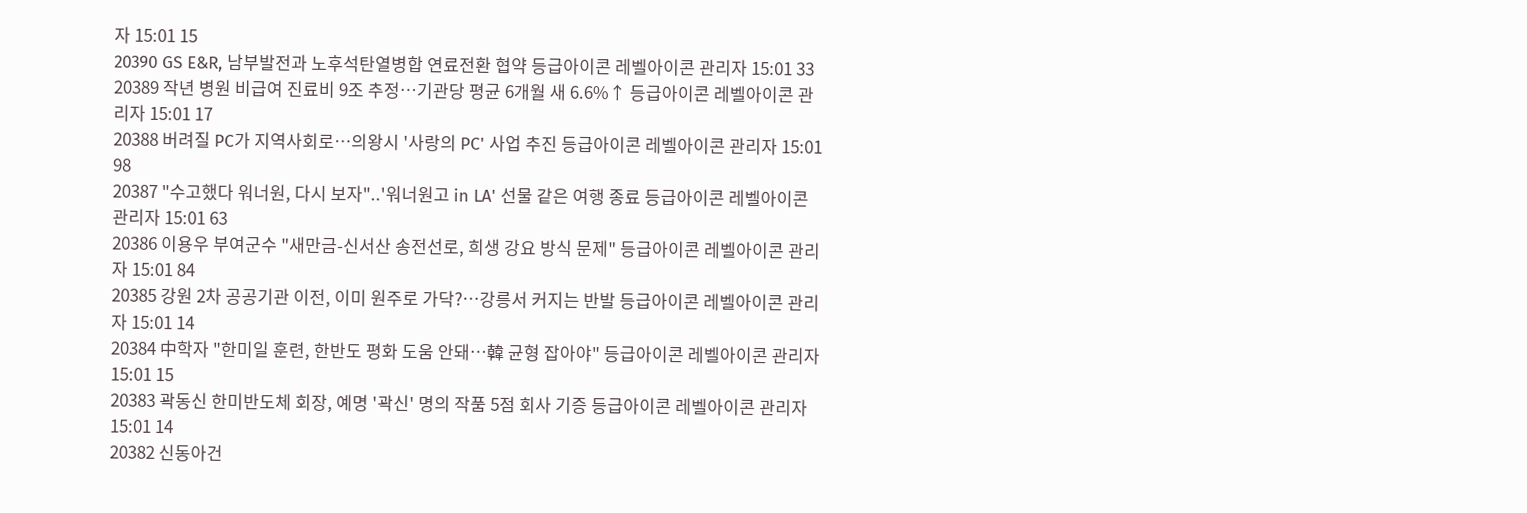자 15:01 15
20390 GS E&R, 남부발전과 노후석탄열병합 연료전환 협약 등급아이콘 레벨아이콘 관리자 15:01 33
20389 작년 병원 비급여 진료비 9조 추정…기관당 평균 6개월 새 6.6%↑ 등급아이콘 레벨아이콘 관리자 15:01 17
20388 버려질 PC가 지역사회로…의왕시 '사랑의 PC' 사업 추진 등급아이콘 레벨아이콘 관리자 15:01 98
20387 "수고했다 워너원, 다시 보자"..'워너원고 in LA' 선물 같은 여행 종료 등급아이콘 레벨아이콘 관리자 15:01 63
20386 이용우 부여군수 "새만금-신서산 송전선로, 희생 강요 방식 문제" 등급아이콘 레벨아이콘 관리자 15:01 84
20385 강원 2차 공공기관 이전, 이미 원주로 가닥?…강릉서 커지는 반발 등급아이콘 레벨아이콘 관리자 15:01 14
20384 中학자 "한미일 훈련, 한반도 평화 도움 안돼…韓 균형 잡아야" 등급아이콘 레벨아이콘 관리자 15:01 15
20383 곽동신 한미반도체 회장, 예명 '곽신' 명의 작품 5점 회사 기증 등급아이콘 레벨아이콘 관리자 15:01 14
20382 신동아건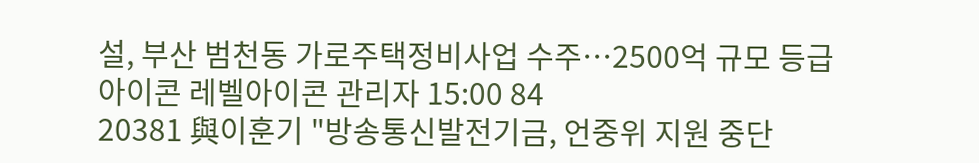설, 부산 범천동 가로주택정비사업 수주…2500억 규모 등급아이콘 레벨아이콘 관리자 15:00 84
20381 與이훈기 "방송통신발전기금, 언중위 지원 중단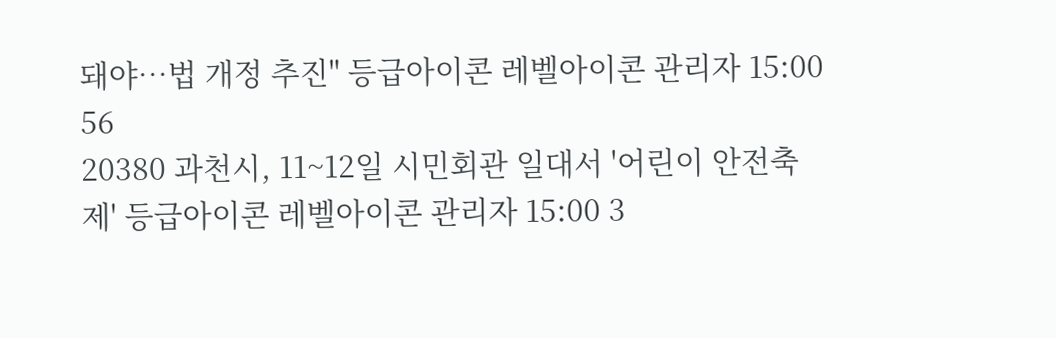돼야…법 개정 추진" 등급아이콘 레벨아이콘 관리자 15:00 56
20380 과천시, 11~12일 시민회관 일대서 '어린이 안전축제' 등급아이콘 레벨아이콘 관리자 15:00 3